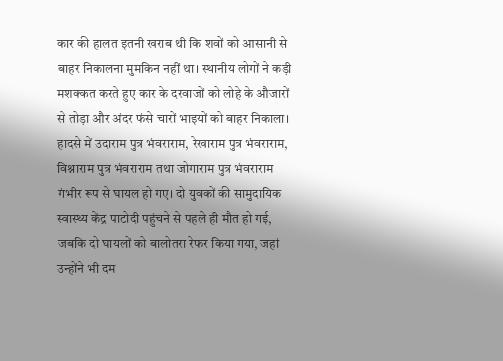कार की हालत इतनी खराब थी कि शवों को आसानी से बाहर निकालना मुमकिन नहीं था। स्थानीय लोगों ने कड़ी मशक्कत करते हुए कार के दरवाजों को लोहे के औजारों से तोड़ा और अंदर फंसे चारों भाइयों को बाहर निकाला। हादसे में उदाराम पुत्र भंवराराम, रेखाराम पुत्र भंवराराम, विश्नाराम पुत्र भंवराराम तथा जोगाराम पुत्र भंवराराम गंभीर रूप से घायल हो गए। दो युवकों की सामुदायिक स्वास्थ्य केंद्र पाटोदी पहुंचने से पहले ही मौत हो गई, जबकि दो घायलों को बालोतरा रेफर किया गया, जहां उन्होंने भी दम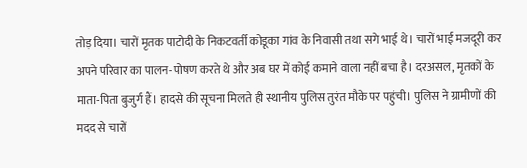तोड़ दिया। चारों मृतक पाटोदी के निकटवर्ती कोडूका गांव के निवासी तथा सगे भाई थे। चारों भाई मजदूरी कर अपने परिवार का पालन-पोषण करते थे और अब घर में कोई कमाने वाला नहीं बचा है। दरअसल, मृतकों के माता-पिता बुजुर्ग हैं। हादसे की सूचना मिलते ही स्थानीय पुलिस तुरंत मौके पर पहुंची। पुलिस ने ग्रामीणों की मदद से चारों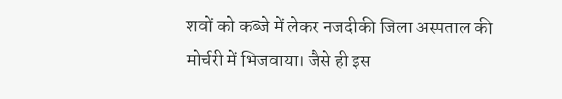शवों को कब्जे में लेकर नजदीकी जिला अस्पताल की मोर्चरी में भिजवाया। जैसे ही इस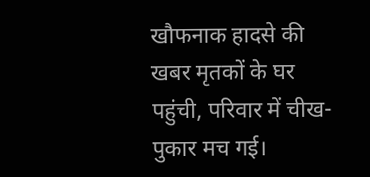खौफनाक हादसे की खबर मृतकों के घर पहुंची, परिवार में चीख-पुकार मच गई।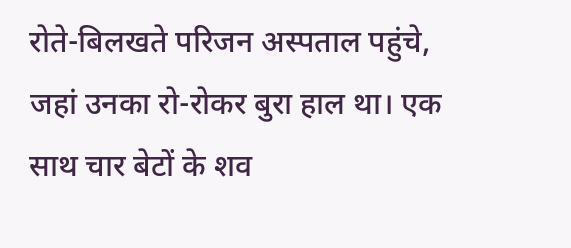रोते-बिलखते परिजन अस्पताल पहुंचे, जहां उनका रो-रोकर बुरा हाल था। एक साथ चार बेटों के शव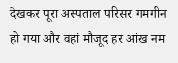देखकर पूरा अस्पताल परिसर गमगीन हो गया और वहां मौजूद हर आंख नम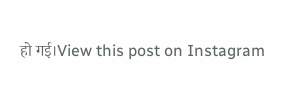हो गई।View this post on Instagram